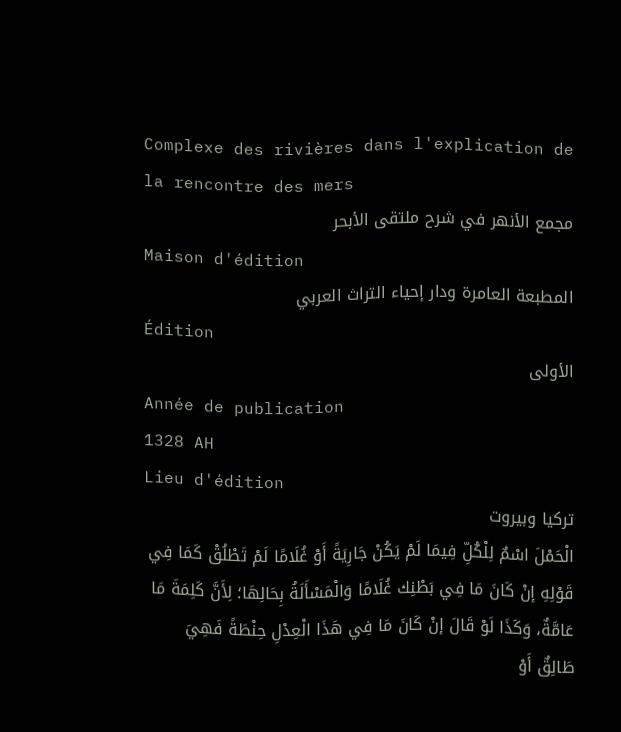Complexe des rivières dans l'explication de la rencontre des mers
مجمع الأنهر في شرح ملتقى الأبحر
Maison d'édition
المطبعة العامرة ودار إحياء التراث العربي
Édition
الأولى
Année de publication
1328 AH
Lieu d'édition
تركيا وبيروت
الْحَمْلَ اسْمٌ لِلْكُلِّ فِيمَا لَمْ يَكُنْ جَارِيَةً أَوْ غُلَامًا لَمْ تَطْلُقْ كَمَا فِي قَوْلِهِ إنْ كَانَ مَا فِي بَطْنِك غُلَامًا وَالْمَسْأَلَةُ بِحَالِهَا؛ لِأَنَّ كَلِمَةَ مَا عَامَّةٌ، وَكَذَا لَوْ قَالَ إنْ كَانَ مَا فِي هَذَا الْعِدْلِ حِنْطَةً فَهِيَ طَالِقٌ أَوْ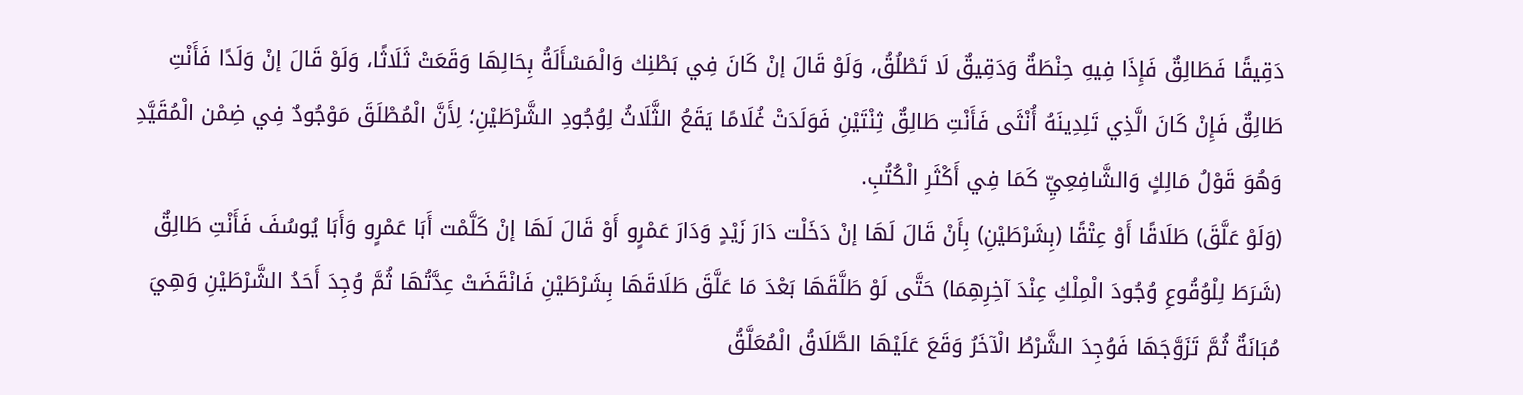دَقِيقًا فَطَالِقٌ فَإِذَا فِيهِ حِنْطَةٌ وَدَقِيقٌ لَا تَطْلُقُ، وَلَوْ قَالَ إنْ كَانَ فِي بَطْنِك وَالْمَسْأَلَةُ بِحَالِهَا وَقَعَتْ ثَلَاثًا، وَلَوْ قَالَ إنْ وَلَدًا فَأَنْتِ طَالِقٌ فَإِنْ كَانَ الَّذِي تَلِدِينَهُ أُنْثَى فَأَنْتِ طَالِقٌ ثِنْتَيْنِ فَوَلَدَتْ غُلَامًا يَقَعُ الثَّلَاثُ لِوُجُودِ الشَّرْطَيْنِ؛ لِأَنَّ الْمُطْلَقَ مَوْجُودٌ فِي ضِمْن الْمُقَيَّدِ وَهُوَ قَوْلُ مَالِكٍ وَالشَّافِعِيِّ كَمَا فِي أَكْثَرِ الْكُتُبِ.
(وَلَوْ عَلَّقَ) طَلَاقًا أَوْ عِتْقًا (بِشَرْطَيْنِ) بِأَنْ قَالَ لَهَا إنْ دَخَلْت دَارَ زَيْدٍ وَدَارَ عَمْرٍو أَوْ قَالَ لَهَا إنْ كَلَّمْت أَبَا عَمْرٍو وَأَبَا يُوسُفَ فَأَنْتِ طَالِقٌ (شَرَطَ لِلْوُقُوعِ وُجُودَ الْمِلْكِ عِنْدَ آخِرِهِمَا) حَتَّى لَوْ طَلَّقَهَا بَعْدَ مَا عَلَّقَ طَلَاقَهَا بِشَرْطَيْنِ فَانْقَضَتْ عِدَّتُهَا ثُمَّ وُجِدَ أَحَدُ الشَّرْطَيْنِ وَهِيَ مُبَانَةٌ ثُمَّ تَزَوَّجَهَا فَوُجِدَ الشَّرْطُ الْآخَرُ وَقَعَ عَلَيْهَا الطَّلَاقُ الْمُعَلَّقُ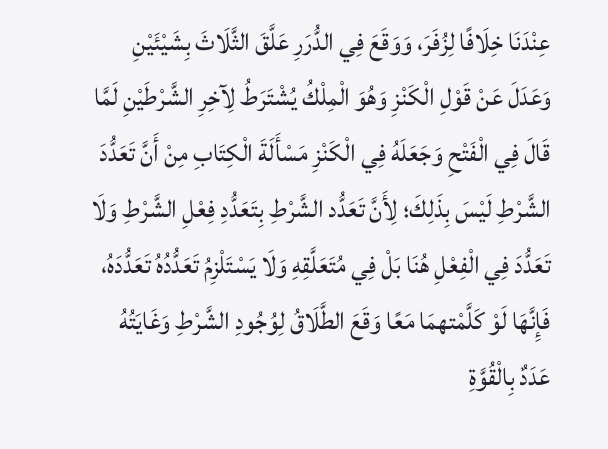عِنْدَنَا خِلَافًا لِزُفَرَ، وَوَقَعَ فِي الدُّرَرِ عَلَّقَ الثَّلَاثَ بِشَيْئَيْنِ وَعَدَلَ عَنْ قَوْلِ الْكَنْزِ وَهُوَ الْمِلْكُ يُشْتَرَطُ لِآخِرِ الشَّرْطَيْنِ لَمَّا قَالَ فِي الْفَتْحِ وَجَعَلَهُ فِي الْكَنْزِ مَسْأَلَةَ الْكِتَابِ مِنْ أَنَّ تَعَدُّدَ الشَّرْطِ لَيْسَ بِذَلِكَ؛ لِأَنَّ تَعَدُّد الشَّرْطِ بِتَعَدُّدِ فِعْلِ الشَّرْطِ وَلَا تَعَدُّدَ فِي الْفِعْلِ هُنَا بَلْ فِي مُتَعَلَّقِهِ وَلَا يَسْتَلْزِمُ تَعَدُّدُهُ تَعَدُّدَهُ، فَإِنَّهَا لَوْ كَلَّمْتهمَا مَعًا وَقَعَ الطَّلَاقُ لِوُجُودِ الشَّرْطِ وَغَايَتُهُ عَدَدٌ بِالْقُوَّةِ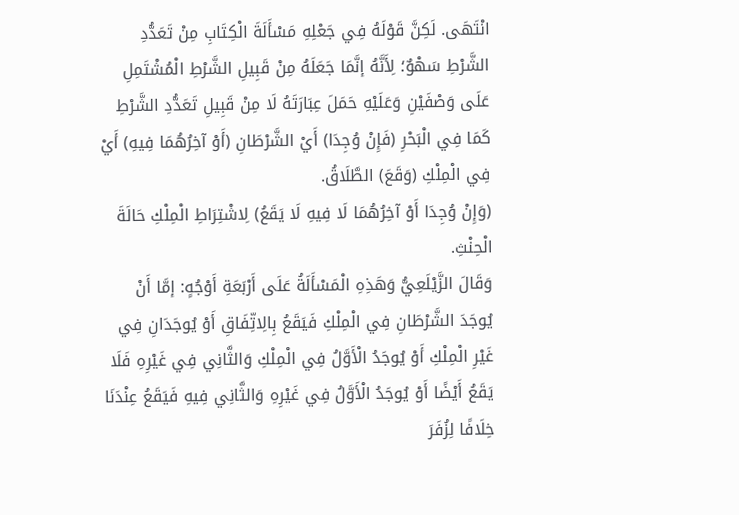انْتَهَى. لَكِنَّ قَوْلَهُ فِي جَعْلِهِ مَسْأَلَةَ الْكِتَابِ مِنْ تَعَدُّدِ الشَّرْطِ سَهْوٌ؛ لِأَنَّهُ إنَّمَا جَعَلَهُ مِنْ قَبِيلِ الشَّرْطِ الْمُشْتَمِلِ عَلَى وَصْفَيْنِ وَعَلَيْهِ حَمَلَ عِبَارَتَهُ لَا مِنْ قَبِيلِ تَعَدُّدِ الشَّرْطِ كَمَا فِي الْبَحْرِ (فَإِنْ وُجِدَا) أَيْ الشَّرْطَانِ (أَوْ آخِرُهُمَا فِيهِ) أَيْ فِي الْمِلْكِ (وَقَعَ) الطَّلَاقُ.
(وَإِنْ وُجِدَا أَوْ آخِرُهُمَا لَا فِيهِ لَا يَقَعُ) لِاشْتِرَاطِ الْمِلْكِ حَالَةَ الْحِنْثِ.
وَقَالَ الزَّيْلَعِيُّ وَهَذِهِ الْمَسْأَلَةُ عَلَى أَرْبَعَةِ أَوْجُهٍ: إمَّا أَنْ يُوجَدَ الشَّرْطَانِ فِي الْمِلْكِ فَيَقَعُ بِالِاتِّفَاقِ أَوْ يُوجَدَانِ فِي غَيْرِ الْمِلْكِ أَوْ يُوجَدُ الْأَوَّلُ فِي الْمِلْكِ وَالثَّانِي فِي غَيْرِهِ فَلَا يَقَعُ أَيْضًا أَوْ يُوجَدُ الْأَوَّلُ فِي غَيْرِهِ وَالثَّانِي فِيهِ فَيَقَعُ عِنْدَنَا خِلَافًا لِزُفَرَ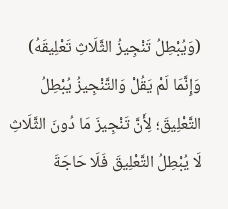(وَيُبْطِلُ تَنْجِيزُ الثَّلَاثِ تَعْلِيقَهُ) وَإِنَّمَا لَمْ يَقُلْ وَالتَّنْجِيزُ يُبْطِلُ التَّعْلِيقَ؛ لِأَنَّ تَنْجِيزَ مَا دُونَ الثَّلَاثِ لَا يُبْطِلُ التَّعْلِيقَ فَلَا حَاجَةَ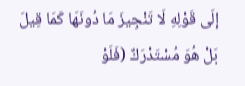إلَى قَوْلِهِ لَا تَنْجِيزَ مَا دُونَهَا كَمَا قِيلَ بَلْ هُوَ مُسْتَدْرَكٌ (فَلَوْ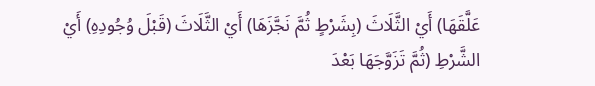عَلَّقَهَا) أَيْ الثَّلَاثَ (بِشَرْطٍ ثُمَّ نَجَّزَهَا) أَيْ الثَّلَاثَ (قَبْلَ وُجُودِهِ) أَيْ الشَّرْطِ (ثُمَّ تَزَوَّجَهَا بَعْدَ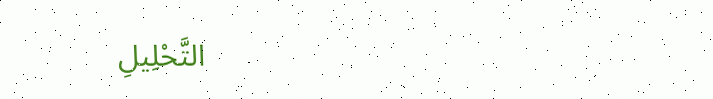التَّحْلِيلِ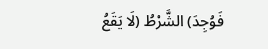فَوُجِدَ) الشَّرْطُ (لَا يَقَعُ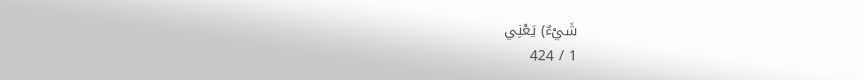شَيْءٌ) يَعْنِي
1 / 424